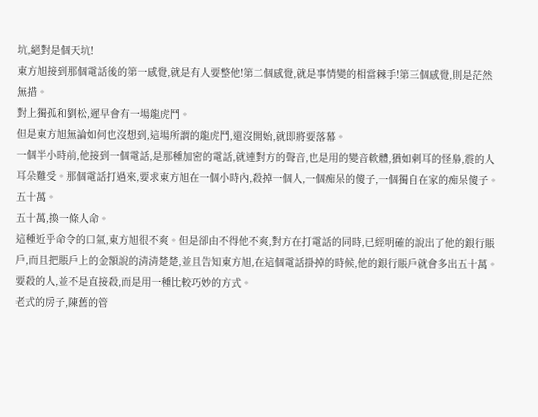坑,絕對是個天坑!
東方旭接到那個電話後的第一感覺,就是有人要整他!第二個感覺,就是事情變的相當棘手!第三個感覺,則是茫然無措。
對上獨孤和劉松,遲早會有一場龍虎鬥。
但是東方旭無論如何也沒想到,這場所謂的龍虎鬥,還沒開始,就即將要落幕。
一個半小時前,他接到一個電話,是那種加密的電話,就連對方的聲音,也是用的變音軟體,猶如刺耳的怪梟,震的人耳朵難受。那個電話打過來,要求東方旭在一個小時內,殺掉一個人,一個痴呆的傻子,一個獨自在家的痴呆傻子。
五十萬。
五十萬,換一條人命。
這種近乎命令的口氣,東方旭很不爽。但是卻由不得他不爽,對方在打電話的同時,已經明確的說出了他的銀行賬戶,而且把賬戶上的金額說的清清楚楚,並且告知東方旭,在這個電話掛掉的時候,他的銀行賬戶就會多出五十萬。
要殺的人,並不是直接殺,而是用一種比較巧妙的方式。
老式的房子,陳舊的管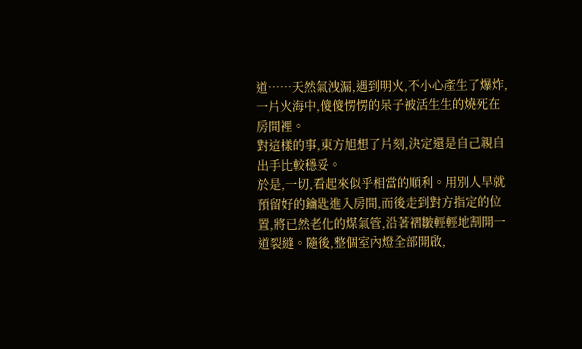道……天然氣洩漏,遇到明火,不小心產生了爆炸,一片火海中,傻傻愣愣的呆子被活生生的燒死在房間裡。
對這樣的事,東方旭想了片刻,決定還是自己親自出手比較穩妥。
於是,一切,看起來似乎相當的順利。用別人早就預留好的鑰匙進入房間,而後走到對方指定的位置,將已然老化的煤氣管,沿著褶皺輕輕地割開一道裂縫。隨後,整個室內燈全部開啟,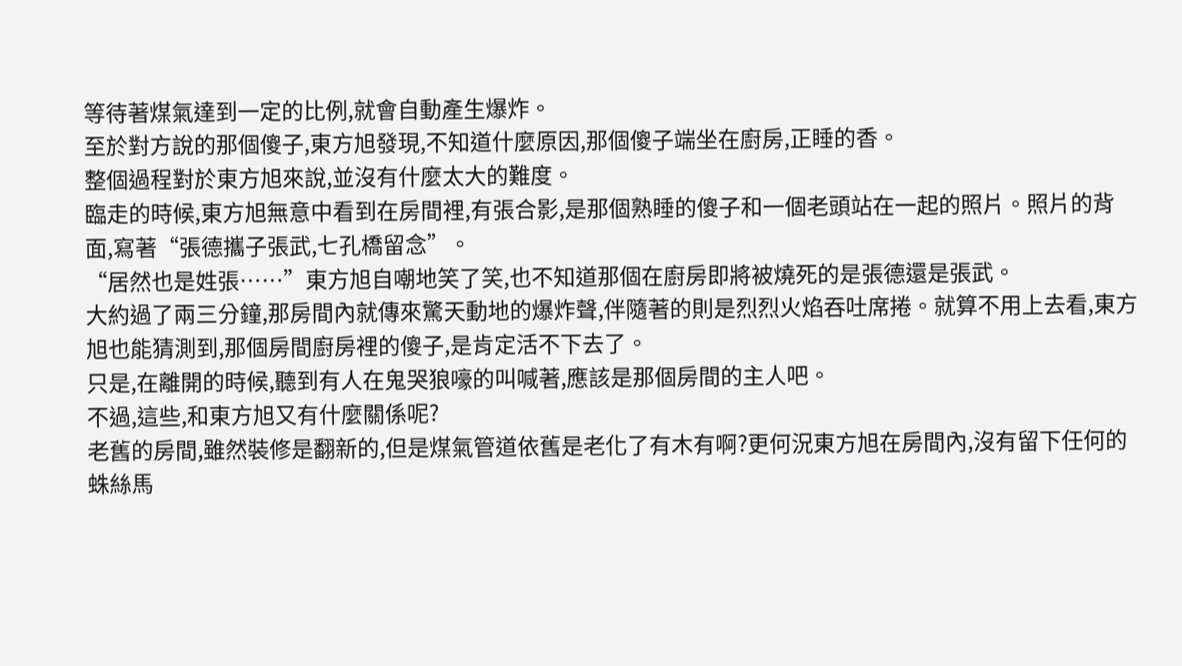等待著煤氣達到一定的比例,就會自動產生爆炸。
至於對方說的那個傻子,東方旭發現,不知道什麼原因,那個傻子端坐在廚房,正睡的香。
整個過程對於東方旭來說,並沒有什麼太大的難度。
臨走的時候,東方旭無意中看到在房間裡,有張合影,是那個熟睡的傻子和一個老頭站在一起的照片。照片的背面,寫著“張德攜子張武,七孔橋留念”。
“居然也是姓張……”東方旭自嘲地笑了笑,也不知道那個在廚房即將被燒死的是張德還是張武。
大約過了兩三分鐘,那房間內就傳來驚天動地的爆炸聲,伴隨著的則是烈烈火焰吞吐席捲。就算不用上去看,東方旭也能猜測到,那個房間廚房裡的傻子,是肯定活不下去了。
只是,在離開的時候,聽到有人在鬼哭狼嚎的叫喊著,應該是那個房間的主人吧。
不過,這些,和東方旭又有什麼關係呢?
老舊的房間,雖然裝修是翻新的,但是煤氣管道依舊是老化了有木有啊?更何況東方旭在房間內,沒有留下任何的蛛絲馬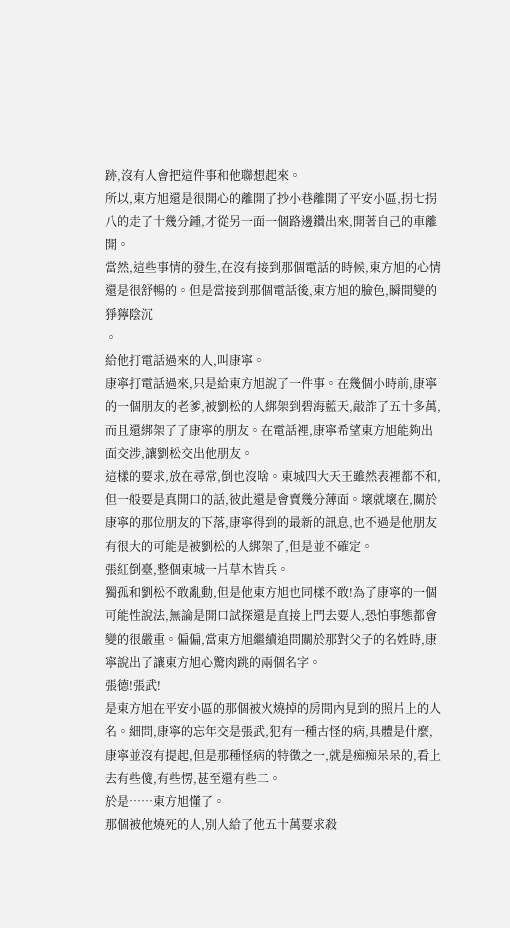跡,沒有人會把這件事和他聯想起來。
所以,東方旭還是很開心的離開了抄小巷離開了平安小區,拐七拐八的走了十幾分鍾,才從另一面一個路邊鑽出來,開著自己的車離開。
當然,這些事情的發生,在沒有接到那個電話的時候,東方旭的心情還是很舒暢的。但是當接到那個電話後,東方旭的臉色,瞬間變的猙獰陰沉
。
給他打電話過來的人,叫康寧。
康寧打電話過來,只是給東方旭說了一件事。在幾個小時前,康寧的一個朋友的老爹,被劉松的人綁架到碧海藍天,敲詐了五十多萬,而且還綁架了了康寧的朋友。在電話裡,康寧希望東方旭能夠出面交涉,讓劉松交出他朋友。
這樣的要求,放在尋常,倒也沒啥。東城四大天王雖然表裡都不和,但一般要是真開口的話,彼此還是會賣幾分薄面。壞就壞在,關於康寧的那位朋友的下落,康寧得到的最新的訊息,也不過是他朋友有很大的可能是被劉松的人綁架了,但是並不確定。
張紅倒臺,整個東城一片草木皆兵。
獨孤和劉松不敢亂動,但是他東方旭也同樣不敢!為了康寧的一個可能性說法,無論是開口試探還是直接上門去要人,恐怕事態都會變的很嚴重。偏偏,當東方旭繼續追問關於那對父子的名姓時,康寧說出了讓東方旭心驚肉跳的兩個名字。
張德!張武!
是東方旭在平安小區的那個被火燒掉的房間內見到的照片上的人名。細問,康寧的忘年交是張武,犯有一種古怪的病,具體是什麼,康寧並沒有提起,但是那種怪病的特徵之一,就是痴痴呆呆的,看上去有些傻,有些愣,甚至還有些二。
於是……東方旭懂了。
那個被他燒死的人,別人給了他五十萬要求殺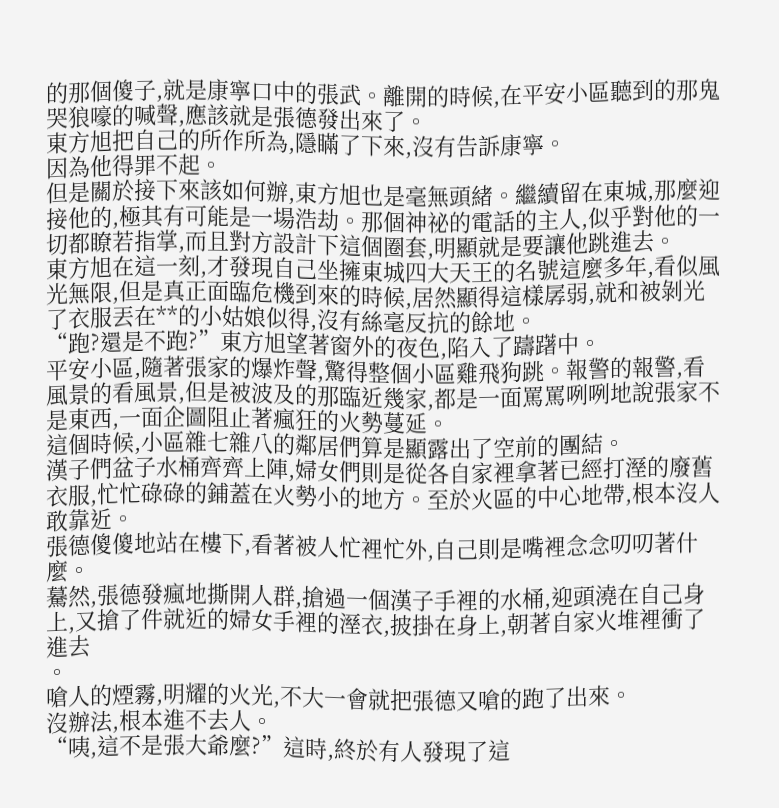的那個傻子,就是康寧口中的張武。離開的時候,在平安小區聽到的那鬼哭狼嚎的喊聲,應該就是張德發出來了。
東方旭把自己的所作所為,隱瞞了下來,沒有告訴康寧。
因為他得罪不起。
但是關於接下來該如何辦,東方旭也是毫無頭緒。繼續留在東城,那麼迎接他的,極其有可能是一場浩劫。那個神祕的電話的主人,似乎對他的一切都瞭若指掌,而且對方設計下這個圈套,明顯就是要讓他跳進去。
東方旭在這一刻,才發現自己坐擁東城四大天王的名號這麼多年,看似風光無限,但是真正面臨危機到來的時候,居然顯得這樣孱弱,就和被剝光了衣服丟在**的小姑娘似得,沒有絲毫反抗的餘地。
“跑?還是不跑?”東方旭望著窗外的夜色,陷入了躊躇中。
平安小區,隨著張家的爆炸聲,驚得整個小區雞飛狗跳。報警的報警,看風景的看風景,但是被波及的那臨近幾家,都是一面罵罵咧咧地說張家不是東西,一面企圖阻止著瘋狂的火勢蔓延。
這個時候,小區雜七雜八的鄰居們算是顯露出了空前的團結。
漢子們盆子水桶齊齊上陣,婦女們則是從各自家裡拿著已經打溼的廢舊衣服,忙忙碌碌的鋪蓋在火勢小的地方。至於火區的中心地帶,根本沒人敢靠近。
張德傻傻地站在樓下,看著被人忙裡忙外,自己則是嘴裡念念叨叨著什麼。
驀然,張德發瘋地撕開人群,搶過一個漢子手裡的水桶,迎頭澆在自己身上,又搶了件就近的婦女手裡的溼衣,披掛在身上,朝著自家火堆裡衝了進去
。
嗆人的煙霧,明耀的火光,不大一會就把張德又嗆的跑了出來。
沒辦法,根本進不去人。
“咦,這不是張大爺麼?”這時,終於有人發現了這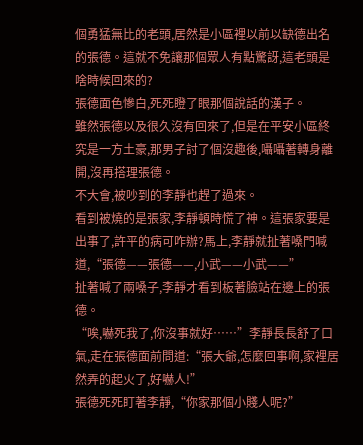個勇猛無比的老頭,居然是小區裡以前以缺德出名的張德。這就不免讓那個眾人有點驚訝,這老頭是啥時候回來的?
張德面色慘白,死死瞪了眼那個說話的漢子。
雖然張德以及很久沒有回來了,但是在平安小區終究是一方土豪,那男子討了個沒趣後,囁囁著轉身離開,沒再搭理張德。
不大會,被吵到的李靜也趕了過來。
看到被燒的是張家,李靜頓時慌了神。這張家要是出事了,許平的病可咋辦?馬上,李靜就扯著嗓門喊道,“張德——張德——,小武——小武——”
扯著喊了兩嗓子,李靜才看到板著臉站在邊上的張德。
“唉,嚇死我了,你沒事就好……”李靜長長舒了口氣,走在張德面前問道:“張大爺,怎麼回事啊,家裡居然弄的起火了,好嚇人!”
張德死死盯著李靜,“你家那個小賤人呢?”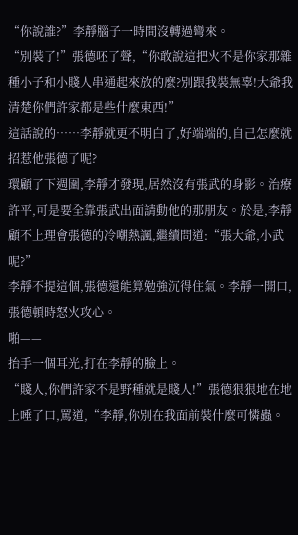“你說誰?”李靜腦子一時間沒轉過彎來。
“別裝了!”張德呸了聲,“你敢說這把火不是你家那雜種小子和小賤人串通起來放的麼?別跟我裝無辜!大爺我清楚你們許家都是些什麼東西!”
這話說的……李靜就更不明白了,好端端的,自己怎麼就招惹他張德了呢?
環顧了下週圍,李靜才發現,居然沒有張武的身影。治療許平,可是要全靠張武出面請動他的那朋友。於是,李靜顧不上理會張德的冷嘲熱諷,繼續問道:“張大爺,小武呢?”
李靜不提這個,張德還能算勉強沉得住氣。李靜一開口,張德頓時怒火攻心。
啪——
抬手一個耳光,打在李靜的臉上。
“賤人,你們許家不是野種就是賤人!”張德狠狠地在地上唾了口,罵道,“李靜,你別在我面前裝什麼可憐蟲。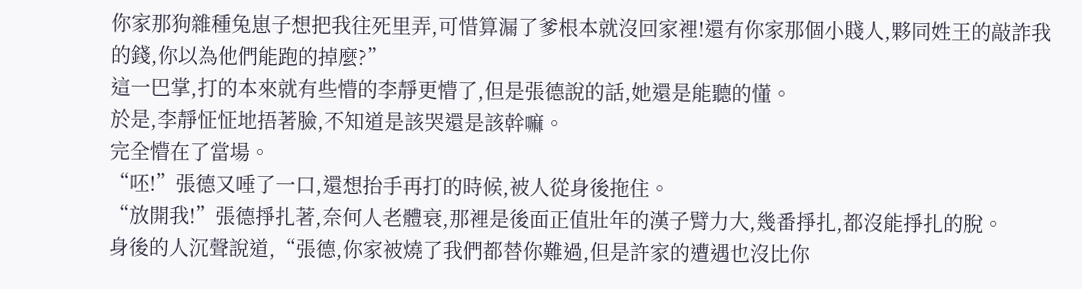你家那狗雜種兔崽子想把我往死里弄,可惜算漏了爹根本就沒回家裡!還有你家那個小賤人,夥同姓王的敲詐我的錢,你以為他們能跑的掉麼?”
這一巴掌,打的本來就有些懵的李靜更懵了,但是張德說的話,她還是能聽的懂。
於是,李靜怔怔地捂著臉,不知道是該哭還是該幹嘛。
完全懵在了當場。
“呸!”張德又唾了一口,還想抬手再打的時候,被人從身後拖住。
“放開我!”張德掙扎著,奈何人老體衰,那裡是後面正值壯年的漢子臂力大,幾番掙扎,都沒能掙扎的脫。
身後的人沉聲說道,“張德,你家被燒了我們都替你難過,但是許家的遭遇也沒比你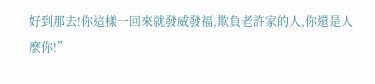好到那去!你這樣一回來就發威發福,欺負老許家的人,你還是人麼你!”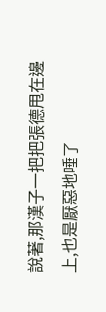說著,那漢子一把把張德甩在邊上,也是厭惡地唾了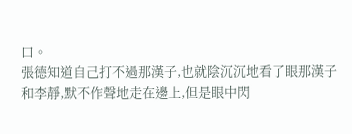口。
張德知道自己打不過那漢子,也就陰沉沉地看了眼那漢子和李靜,默不作聲地走在邊上,但是眼中閃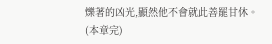爍著的凶光,顯然他不會就此善罷甘休。
(本章完)